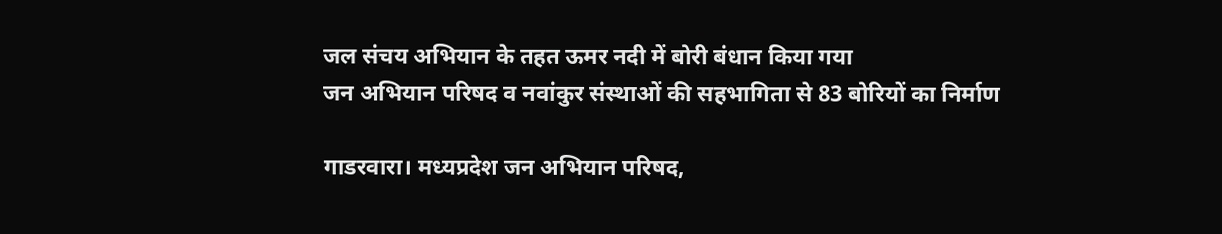जल संचय अभियान के तहत ऊमर नदी में बोरी बंधान किया गया
जन अभियान परिषद व नवांकुर संस्थाओं की सहभागिता से 83 बोरियों का निर्माण

गाडरवारा। मध्यप्रदेश जन अभियान परिषद,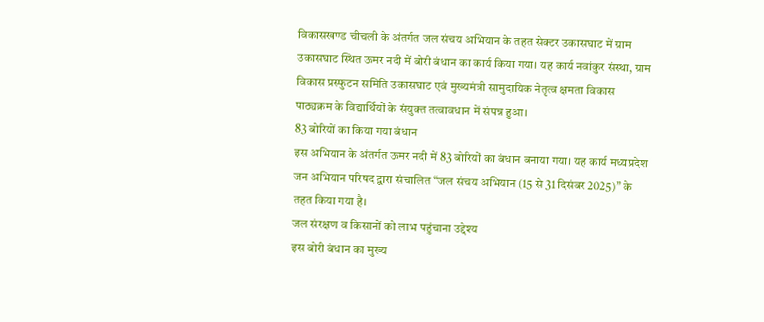विकासखण्ड चीचली के अंतर्गत जल संचय अभियान के तहत सेक्टर उकासघाट में ग्राम उकासघाट स्थित ऊमर नदी में बोरी बंधान का कार्य किया गया। यह कार्य नवांकुर संस्था, ग्राम विकास प्रस्फुटन समिति उकासघाट एवं मुख्यमंत्री सामुदायिक नेतृत्व क्षमता विकास पाठ्यक्रम के विद्यार्थियों के संयुक्त तत्वावधान में संपन्न हुआ।
83 बोरियों का किया गया बंधान
इस अभियान के अंतर्गत ऊमर नदी में 83 बोरियों का बंधान बनाया गया। यह कार्य मध्यप्रदेश जन अभियान परिषद द्वारा संचालित “जल संचय अभियान (15 से 31 दिसंबर 2025)” के तहत किया गया है।
जल संरक्षण व किसानों को लाभ पहुंचाना उद्देश्य
इस बोरी बंधान का मुख्य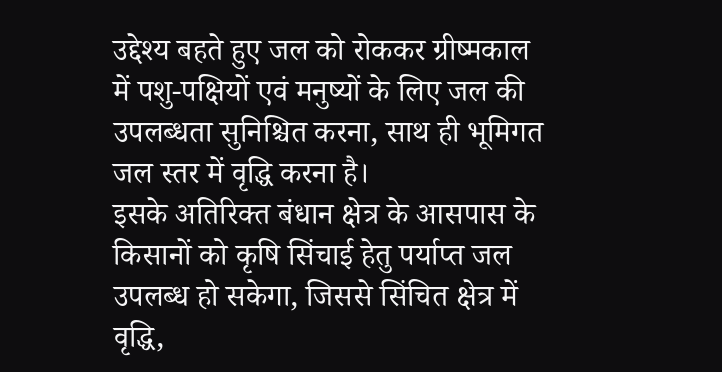उद्देश्य बहते हुए जल को रोककर ग्रीष्मकाल में पशु-पक्षियों एवं मनुष्यों के लिए जल की उपलब्धता सुनिश्चित करना, साथ ही भूमिगत जल स्तर में वृद्धि करना है।
इसके अतिरिक्त बंधान क्षेत्र के आसपास के किसानों को कृषि सिंचाई हेतु पर्याप्त जल उपलब्ध हो सकेगा, जिससे सिंचित क्षेत्र में वृद्धि,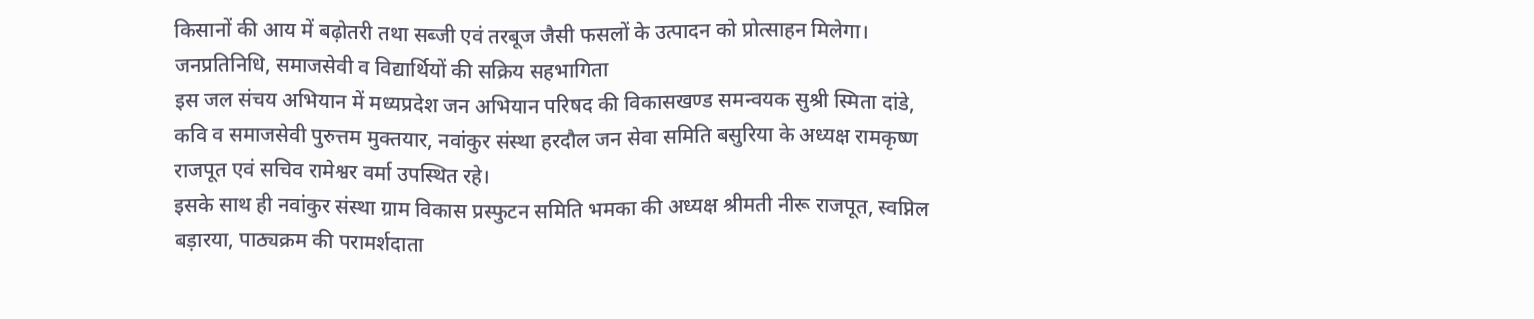किसानों की आय में बढ़ोतरी तथा सब्जी एवं तरबूज जैसी फसलों के उत्पादन को प्रोत्साहन मिलेगा।
जनप्रतिनिधि, समाजसेवी व विद्यार्थियों की सक्रिय सहभागिता
इस जल संचय अभियान में मध्यप्रदेश जन अभियान परिषद की विकासखण्ड समन्वयक सुश्री स्मिता दांडे, कवि व समाजसेवी पुरुत्तम मुक्तयार, नवांकुर संस्था हरदौल जन सेवा समिति बसुरिया के अध्यक्ष रामकृष्ण राजपूत एवं सचिव रामेश्वर वर्मा उपस्थित रहे।
इसके साथ ही नवांकुर संस्था ग्राम विकास प्रस्फुटन समिति भमका की अध्यक्ष श्रीमती नीरू राजपूत, स्वप्निल बड़ारया, पाठ्यक्रम की परामर्शदाता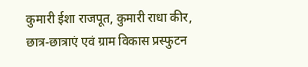कुमारी ईशा राजपूत, कुमारी राधा कीर, छात्र-छात्राएं एवं ग्राम विकास प्रस्फुटन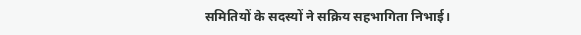समितियों के सदस्यों ने सक्रिय सहभागिता निभाई।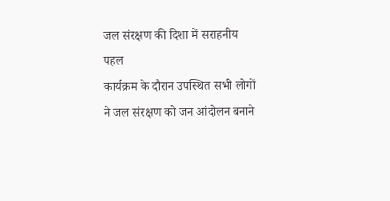जल संरक्षण की दिशा में सराहनीय पहल
कार्यक्रम के दौरान उपस्थित सभी लोगों ने जल संरक्षण को जन आंदोलन बनाने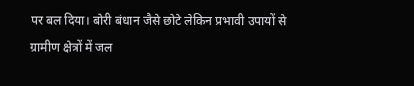पर बल दिया। बोरी बंधान जैसे छोटे लेकिन प्रभावी उपायों से ग्रामीण क्षेत्रों में जल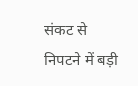संकट से निपटने में बड़ी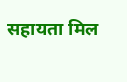सहायता मिल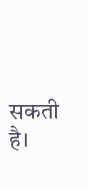सकती है।